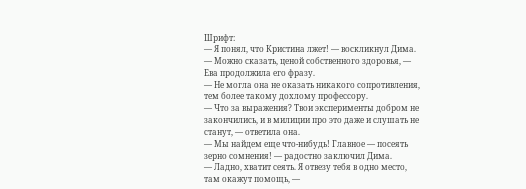Шрифт:
— Я понял, что Кристина лжет! — воскликнул Дима.
— Можно сказать, ценой собственного здоровья, — Ева продолжила его фразу.
— Не могла она не оказать никакого сопротивления, тем более такому дохлому профессору.
— Что за выражения? Твои эксперименты добром не закончились, и в милиции про это даже и слушать не станут, — ответила она.
— Мы найдем еще что-нибудь! Главное — посеять зерно сомнения! — радостно заключил Дима.
— Ладно, хватит сеять. Я отвезу тебя в одно место, там окажут помощь, —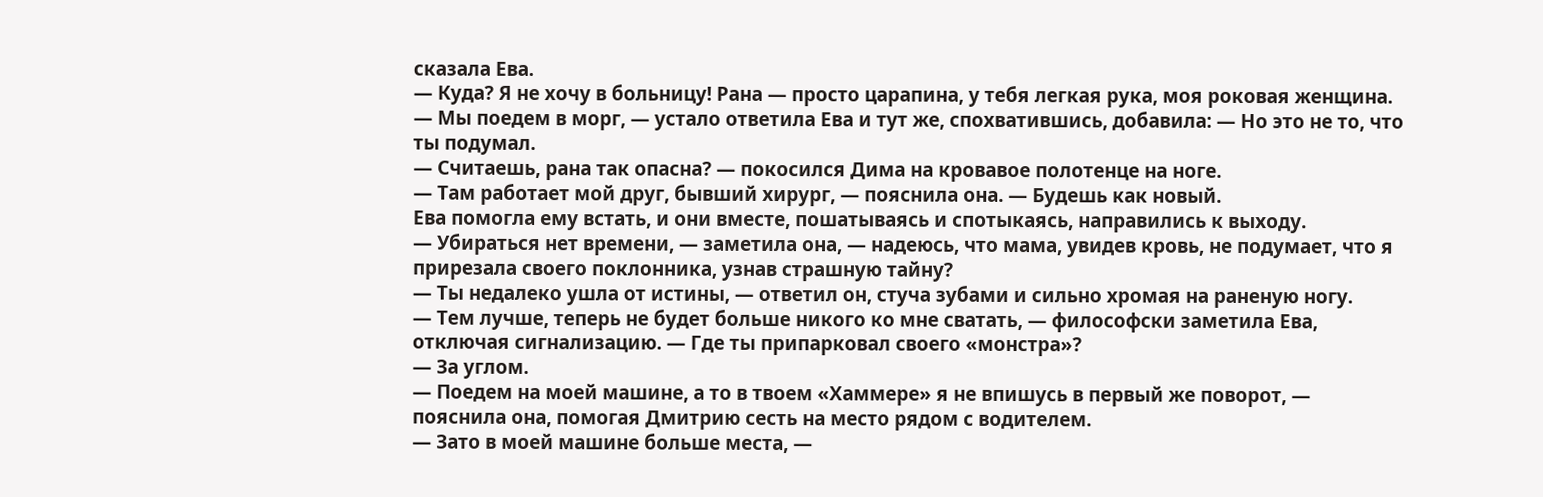сказала Ева.
— Куда? Я не хочу в больницу! Рана — просто царапина, у тебя легкая рука, моя роковая женщина.
— Мы поедем в морг, — устало ответила Ева и тут же, спохватившись, добавила: — Но это не то, что ты подумал.
— Считаешь, рана так опасна? — покосился Дима на кровавое полотенце на ноге.
— Там работает мой друг, бывший хирург, — пояснила она. — Будешь как новый.
Ева помогла ему встать, и они вместе, пошатываясь и спотыкаясь, направились к выходу.
— Убираться нет времени, — заметила она, — надеюсь, что мама, увидев кровь, не подумает, что я прирезала своего поклонника, узнав страшную тайну?
— Ты недалеко ушла от истины, — ответил он, стуча зубами и сильно хромая на раненую ногу.
— Тем лучше, теперь не будет больше никого ко мне сватать, — философски заметила Ева, отключая сигнализацию. — Где ты припарковал своего «монстра»?
— За углом.
— Поедем на моей машине, а то в твоем «Хаммере» я не впишусь в первый же поворот, — пояснила она, помогая Дмитрию сесть на место рядом с водителем.
— Зато в моей машине больше места, —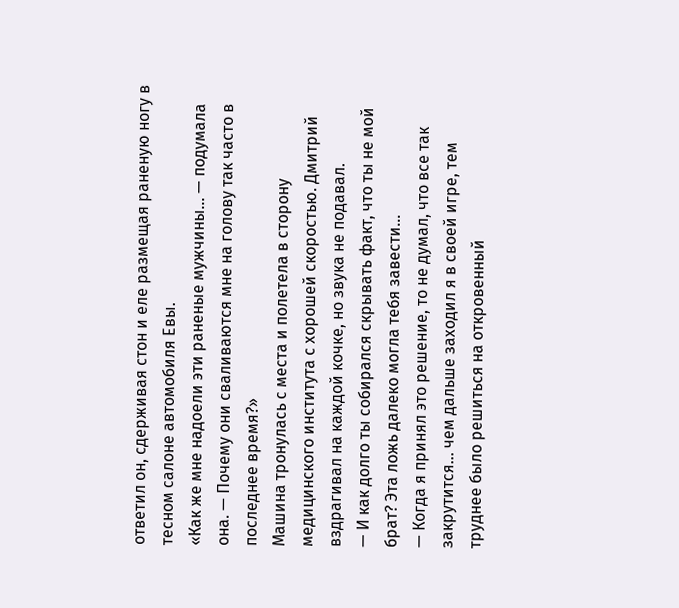ответил он, сдерживая стон и еле размещая раненую ногу в тесном салоне автомобиля Евы.
«Как же мне надоели эти раненые мужчины… — подумала она. — Почему они сваливаются мне на голову так часто в последнее время?»
Машина тронулась с места и полетела в сторону медицинского института с хорошей скоростью. Дмитрий вздрагивал на каждой кочке, но звука не подавал.
— И как долго ты собирался скрывать факт, что ты не мой брат? Эта ложь далеко могла тебя завести…
— Когда я принял это решение, то не думал, что все так закрутится… чем дальше заходил я в своей игре, тем труднее было решиться на откровенный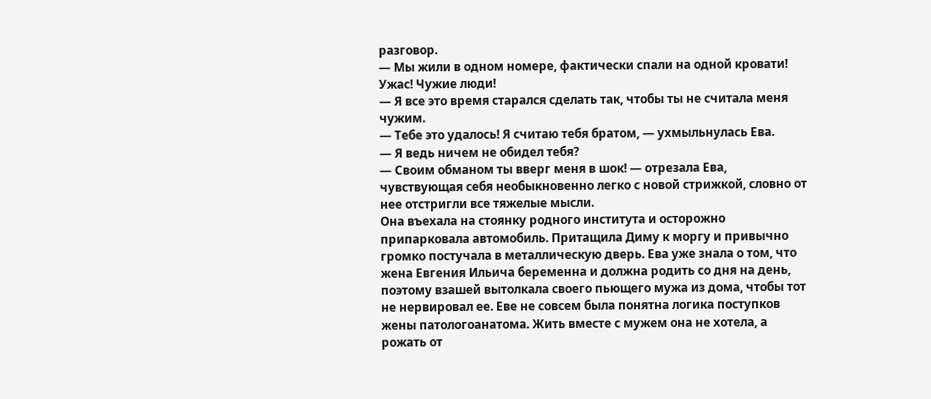разговор.
— Мы жили в одном номере, фактически спали на одной кровати! Ужас! Чужие люди!
— Я все это время старался сделать так, чтобы ты не считала меня чужим.
— Тебе это удалось! Я считаю тебя братом, — ухмыльнулась Ева.
— Я ведь ничем не обидел тебя?
— Своим обманом ты вверг меня в шок! — отрезала Ева, чувствующая себя необыкновенно легко с новой стрижкой, словно от нее отстригли все тяжелые мысли.
Она въехала на стоянку родного института и осторожно припарковала автомобиль. Притащила Диму к моргу и привычно громко постучала в металлическую дверь. Ева уже знала о том, что жена Евгения Ильича беременна и должна родить со дня на день, поэтому взашей вытолкала своего пьющего мужа из дома, чтобы тот не нервировал ее. Еве не совсем была понятна логика поступков жены патологоанатома. Жить вместе с мужем она не хотела, а рожать от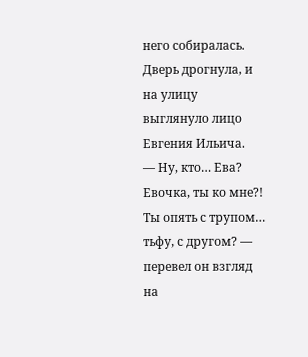него собиралась. Дверь дрогнула, и на улицу выглянуло лицо Евгения Ильича.
— Ну, кто… Ева? Евочка, ты ко мне?! Ты опять с трупом… тьфу, с другом? — перевел он взгляд на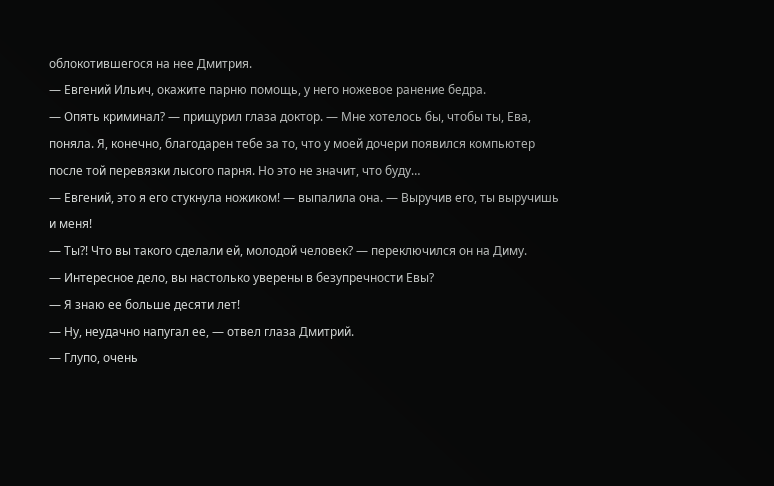облокотившегося на нее Дмитрия.
— Евгений Ильич, окажите парню помощь, у него ножевое ранение бедра.
— Опять криминал? — прищурил глаза доктор. — Мне хотелось бы, чтобы ты, Ева, поняла. Я, конечно, благодарен тебе за то, что у моей дочери появился компьютер после той перевязки лысого парня. Но это не значит, что буду…
— Евгений, это я его стукнула ножиком! — выпалила она. — Выручив его, ты выручишь и меня!
— Ты?! Что вы такого сделали ей, молодой человек? — переключился он на Диму.
— Интересное дело, вы настолько уверены в безупречности Евы?
— Я знаю ее больше десяти лет!
— Ну, неудачно напугал ее, — отвел глаза Дмитрий.
— Глупо, очень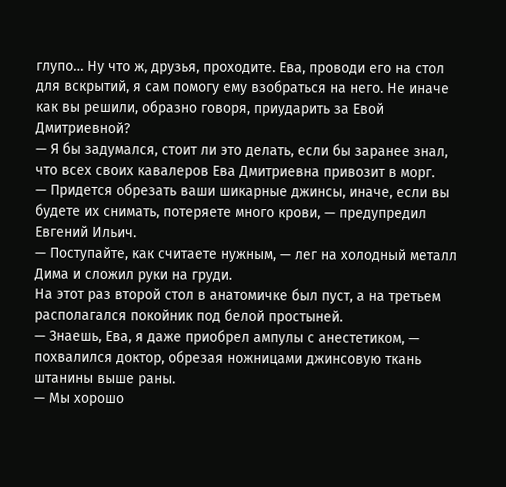глупо… Ну что ж, друзья, проходите. Ева, проводи его на стол для вскрытий, я сам помогу ему взобраться на него. Не иначе как вы решили, образно говоря, приударить за Евой Дмитриевной?
— Я бы задумался, стоит ли это делать, если бы заранее знал, что всех своих кавалеров Ева Дмитриевна привозит в морг.
— Придется обрезать ваши шикарные джинсы, иначе, если вы будете их снимать, потеряете много крови, — предупредил Евгений Ильич.
— Поступайте, как считаете нужным, — лег на холодный металл Дима и сложил руки на груди.
На этот раз второй стол в анатомичке был пуст, а на третьем располагался покойник под белой простыней.
— Знаешь, Ева, я даже приобрел ампулы с анестетиком, — похвалился доктор, обрезая ножницами джинсовую ткань штанины выше раны.
— Мы хорошо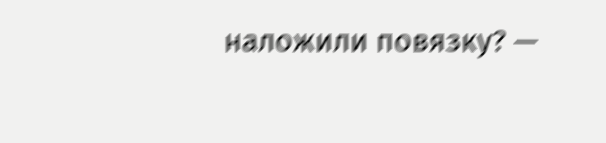наложили повязку? —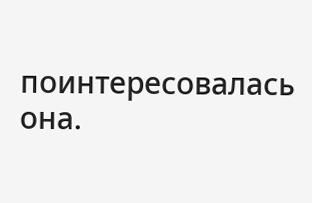поинтересовалась она.